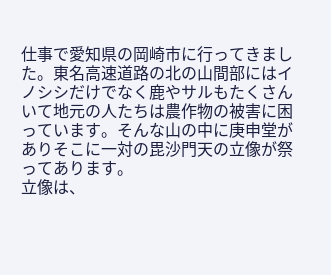仕事で愛知県の岡崎市に行ってきました。東名高速道路の北の山間部にはイノシシだけでなく鹿やサルもたくさんいて地元の人たちは農作物の被害に困っています。そんな山の中に庚申堂がありそこに一対の毘沙門天の立像が祭ってあります。
立像は、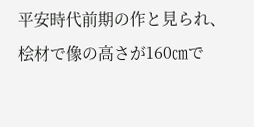平安時代前期の作と見られ、桧材で像の高さが160㎝で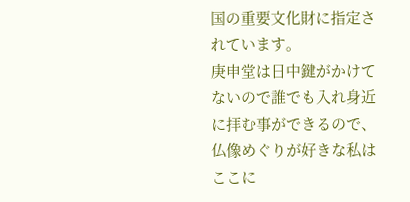国の重要文化財に指定されています。
庚申堂は日中鍵がかけてないので誰でも入れ身近に拝む事ができるので、仏像めぐりが好きな私はここに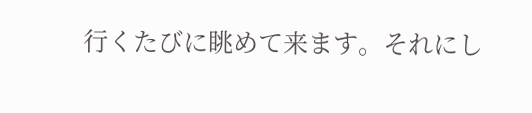行くたびに眺めて来ます。それにし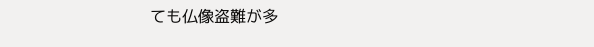ても仏像盗難が多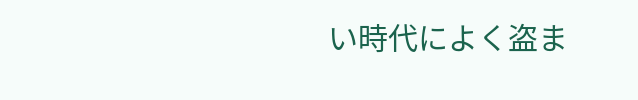い時代によく盗ま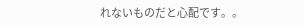れないものだと心配です。。